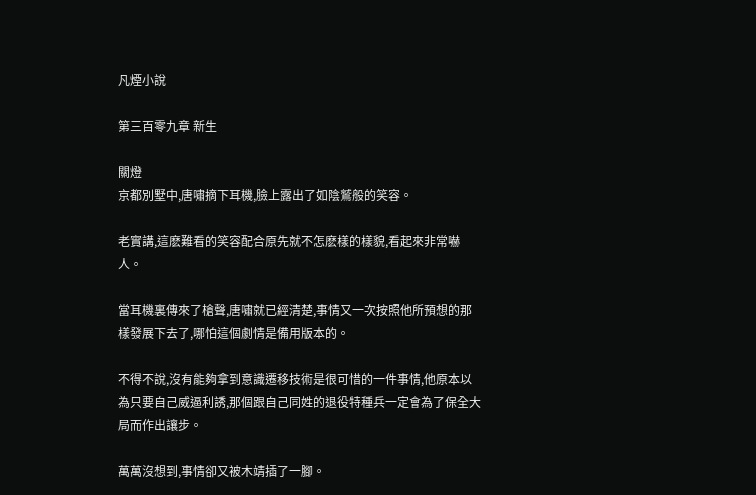凡煙小說

第三百零九章 新生

關燈
京都別墅中,唐嘯摘下耳機,臉上露出了如陰鷲般的笑容。

老實講,這麽難看的笑容配合原先就不怎麽樣的樣貌,看起來非常嚇人。

當耳機裏傳來了槍聲,唐嘯就已經清楚,事情又一次按照他所預想的那樣發展下去了,哪怕這個劇情是備用版本的。

不得不說,沒有能夠拿到意識遷移技術是很可惜的一件事情,他原本以為只要自己威逼利誘,那個跟自己同姓的退役特種兵一定會為了保全大局而作出讓步。

萬萬沒想到,事情卻又被木靖插了一腳。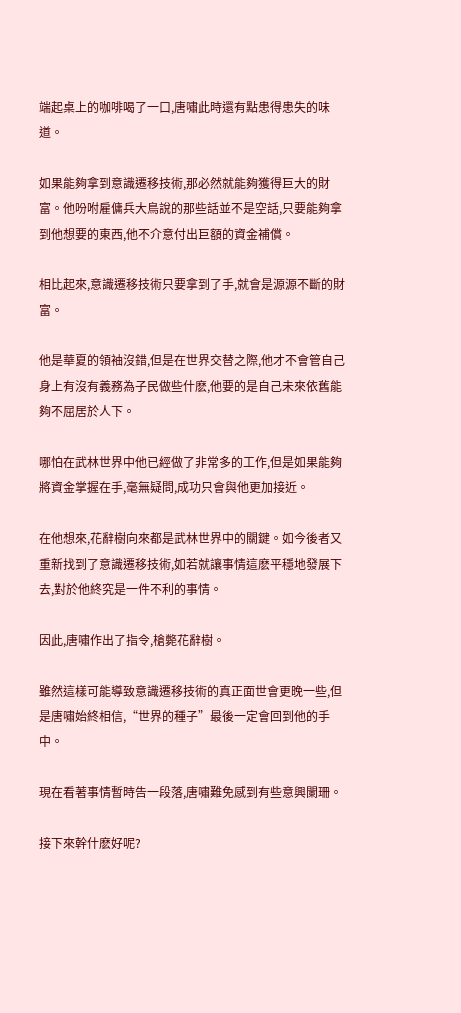端起桌上的咖啡喝了一口,唐嘯此時還有點患得患失的味道。

如果能夠拿到意識遷移技術,那必然就能夠獲得巨大的財富。他吩咐雇傭兵大鳥說的那些話並不是空話,只要能夠拿到他想要的東西,他不介意付出巨額的資金補償。

相比起來,意識遷移技術只要拿到了手,就會是源源不斷的財富。

他是華夏的領袖沒錯,但是在世界交替之際,他才不會管自己身上有沒有義務為子民做些什麽,他要的是自己未來依舊能夠不屈居於人下。

哪怕在武林世界中他已經做了非常多的工作,但是如果能夠將資金掌握在手,毫無疑問,成功只會與他更加接近。

在他想來,花辭樹向來都是武林世界中的關鍵。如今後者又重新找到了意識遷移技術,如若就讓事情這麽平穩地發展下去,對於他終究是一件不利的事情。

因此,唐嘯作出了指令,槍斃花辭樹。

雖然這樣可能導致意識遷移技術的真正面世會更晚一些,但是唐嘯始終相信,“世界的種子”最後一定會回到他的手中。

現在看著事情暫時告一段落,唐嘯難免感到有些意興闌珊。

接下來幹什麽好呢?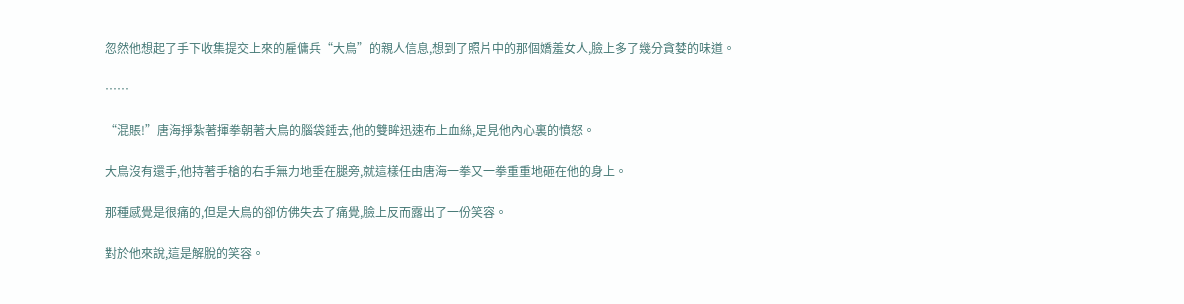忽然他想起了手下收集提交上來的雇傭兵“大鳥”的親人信息,想到了照片中的那個嬌羞女人,臉上多了幾分貪婪的味道。

……

“混賬!”唐海掙紮著揮拳朝著大鳥的腦袋錘去,他的雙眸迅速布上血絲,足見他內心裏的憤怒。

大鳥沒有還手,他持著手槍的右手無力地垂在腿旁,就這樣任由唐海一拳又一拳重重地砸在他的身上。

那種感覺是很痛的,但是大鳥的卻仿佛失去了痛覺,臉上反而露出了一份笑容。

對於他來說,這是解脫的笑容。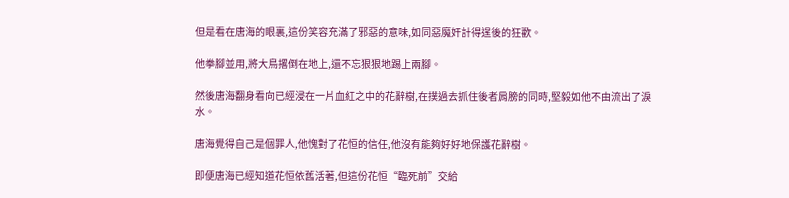但是看在唐海的眼裏,這份笑容充滿了邪惡的意味,如同惡魔奸計得逞後的狂歡。

他拳腳並用,將大鳥撂倒在地上,還不忘狠狠地踢上兩腳。

然後唐海翻身看向已經浸在一片血紅之中的花辭樹,在撲過去抓住後者肩膀的同時,堅毅如他不由流出了淚水。

唐海覺得自己是個罪人,他愧對了花恒的信任,他沒有能夠好好地保護花辭樹。

即便唐海已經知道花恒依舊活著,但這份花恒“臨死前”交給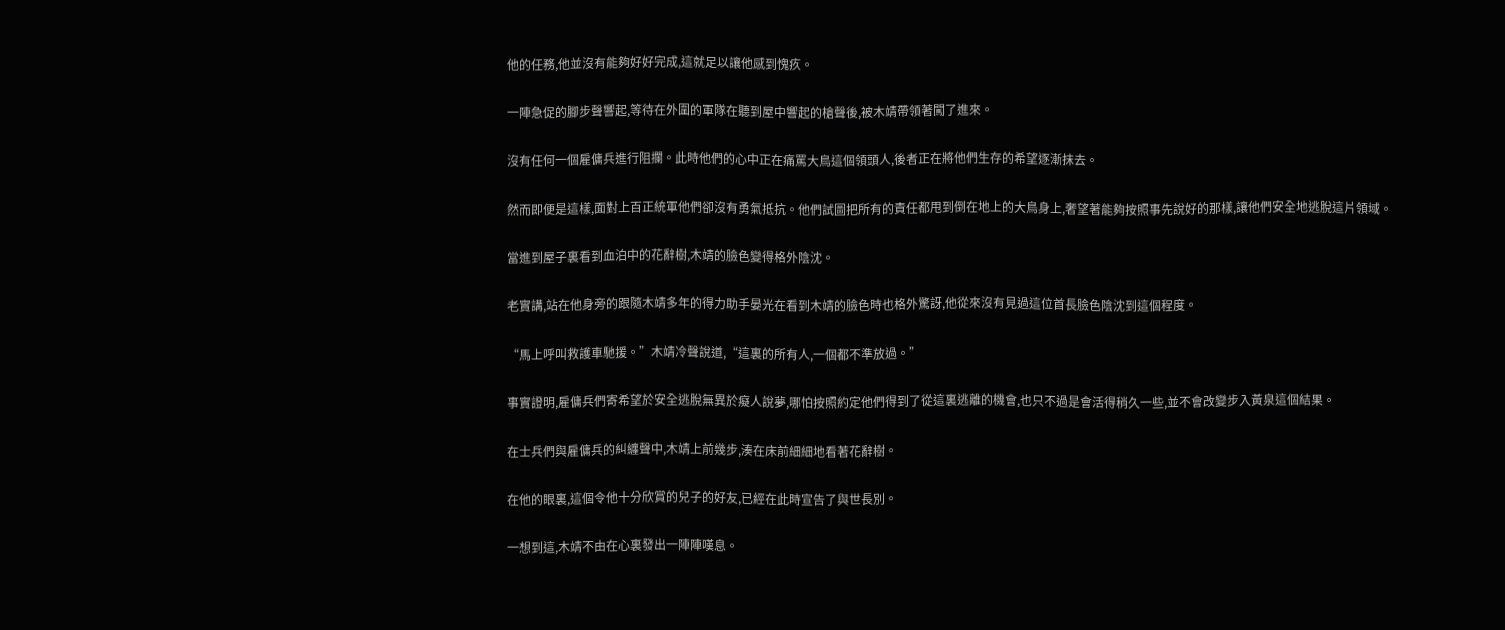他的任務,他並沒有能夠好好完成,這就足以讓他感到愧疚。

一陣急促的腳步聲響起,等待在外圍的軍隊在聽到屋中響起的槍聲後,被木靖帶領著闖了進來。

沒有任何一個雇傭兵進行阻攔。此時他們的心中正在痛罵大鳥這個領頭人,後者正在將他們生存的希望逐漸抹去。

然而即便是這樣,面對上百正統軍他們卻沒有勇氣抵抗。他們試圖把所有的責任都甩到倒在地上的大鳥身上,奢望著能夠按照事先說好的那樣,讓他們安全地逃脫這片領域。

當進到屋子裏看到血泊中的花辭樹,木靖的臉色變得格外陰沈。

老實講,站在他身旁的跟隨木靖多年的得力助手晏光在看到木靖的臉色時也格外驚訝,他從來沒有見過這位首長臉色陰沈到這個程度。

“馬上呼叫救護車馳援。”木靖冷聲說道,“這裏的所有人,一個都不準放過。”

事實證明,雇傭兵們寄希望於安全逃脫無異於癡人說夢,哪怕按照約定他們得到了從這裏逃離的機會,也只不過是會活得稍久一些,並不會改變步入黃泉這個結果。

在士兵們與雇傭兵的糾纏聲中,木靖上前幾步,湊在床前細細地看著花辭樹。

在他的眼裏,這個令他十分欣賞的兒子的好友,已經在此時宣告了與世長別。

一想到這,木靖不由在心裏發出一陣陣嘆息。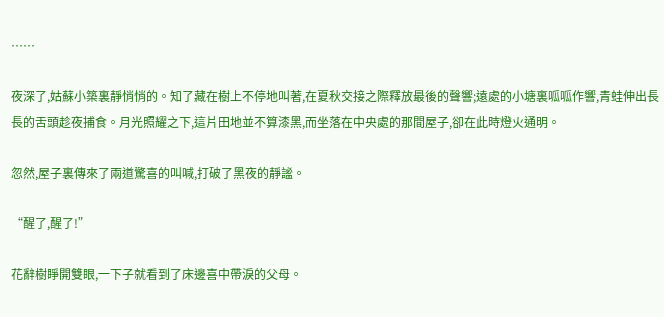……

夜深了,姑蘇小築裏靜悄悄的。知了藏在樹上不停地叫著,在夏秋交接之際釋放最後的聲響;遠處的小塘裏呱呱作響,青蛙伸出長長的舌頭趁夜捕食。月光照耀之下,這片田地並不算漆黑,而坐落在中央處的那間屋子,卻在此時燈火通明。

忽然,屋子裏傳來了兩道驚喜的叫喊,打破了黑夜的靜謐。

“醒了,醒了!”

花辭樹睜開雙眼,一下子就看到了床邊喜中帶淚的父母。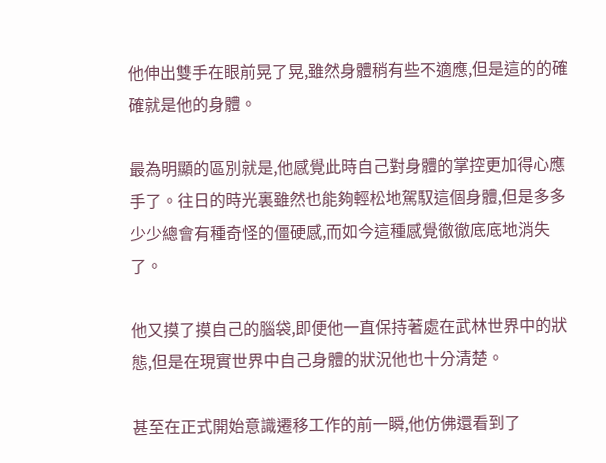他伸出雙手在眼前晃了晃,雖然身體稍有些不適應,但是這的的確確就是他的身體。

最為明顯的區別就是,他感覺此時自己對身體的掌控更加得心應手了。往日的時光裏雖然也能夠輕松地駕馭這個身體,但是多多少少總會有種奇怪的僵硬感,而如今這種感覺徹徹底底地消失了。

他又摸了摸自己的腦袋,即便他一直保持著處在武林世界中的狀態,但是在現實世界中自己身體的狀況他也十分清楚。

甚至在正式開始意識遷移工作的前一瞬,他仿佛還看到了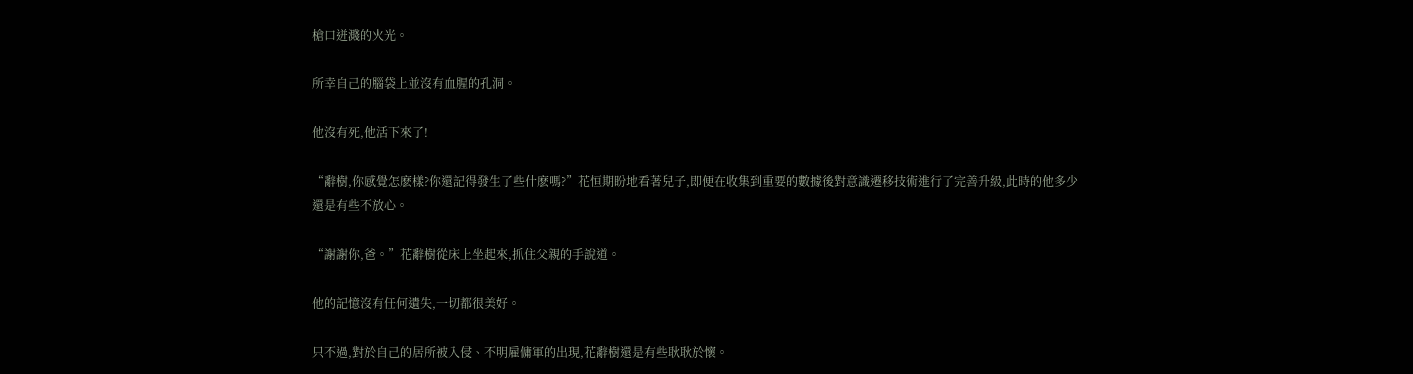槍口迸濺的火光。

所幸自己的腦袋上並沒有血腥的孔洞。

他沒有死,他活下來了!

“辭樹,你感覺怎麽樣?你還記得發生了些什麽嗎?”花恒期盼地看著兒子,即便在收集到重要的數據後對意識遷移技術進行了完善升級,此時的他多少還是有些不放心。

“謝謝你,爸。”花辭樹從床上坐起來,抓住父親的手說道。

他的記憶沒有任何遺失,一切都很美好。

只不過,對於自己的居所被入侵、不明雇傭軍的出現,花辭樹還是有些耿耿於懷。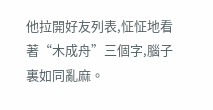他拉開好友列表,怔怔地看著“木成舟”三個字,腦子裏如同亂麻。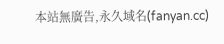本站無廣告,永久域名(fanyan.cc)